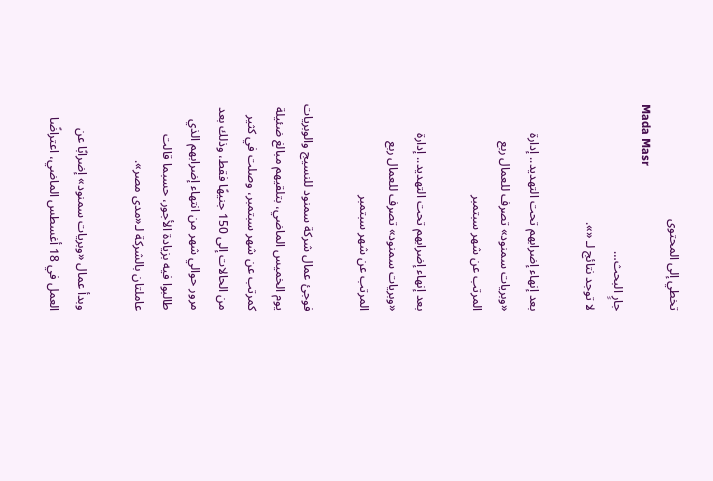تخطي إلى المحتوى
Mada Masr
جارٍ البحث…
لا توجد نتائج لـ «».

بعد إنهاء إضرابهم تحت التهديد.. إدارة «وبريات سمنود» تصرف للعمال ربع المرتب عن شهر سبتمبر

بعد إنهاء إضرابهم تحت التهديد.. إدارة «وبريات سمنود» تصرف للعمال ربع المرتب عن شهر سبتمبر

فوجئ عمال شركة سمنود للنسيج والوبريات يوم الخميس الماضي، بتلقيهم مبالغ ضئيلة كمرتب عن شهر سبتمبر، وصلت في كثير من الحالات إلى 150 جنيهًا فقط، وذلك بعد مرور حوالي شهر من انتهاء إضرابهم الذي طالبوا فيه بزيادة الأجور، حسبما قالت عاملتان بالشركة لـ«مدى مصر».

وبدأ عمال «وبريات سمنود» إضرابًا عن العمل في 18 أغسطس الماضي، اعتراضًا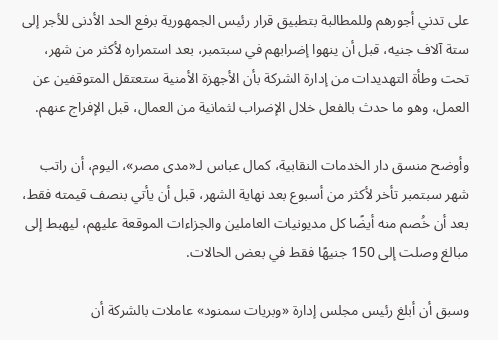على تدني أجورهم وللمطالبة بتطبيق قرار رئيس الجمهورية برفع الحد الأدنى للأجر إلى ستة آلاف جنيه، قبل أن ينهوا إضرابهم في سبتمبر، بعد استمراره لأكثر من شهر، تحت وطأة التهديدات من إدارة الشركة بأن الأجهزة الأمنية ستعتقل المتوقفين عن العمل، وهو ما حدث بالفعل خلال الإضراب لثمانية من العمال، قبل الإفراج عنهم.

وأوضح منسق دار الخدمات النقابية، كمال عباس لـ«مدى مصر»، اليوم، أن راتب شهر سبتمبر تأخر لأكثر من أسبوع بعد نهاية الشهر، قبل أن يأتي بنصف قيمته فقط، بعد أن خُصم منه أيضًا كل مديونيات العاملين والجزاءات الموقعة عليهم، ليهبط إلى مبالغ وصلت إلى 150 جنيهًا فقط في بعض الحالات.

وسبق أن أبلغ رئيس مجلس إدارة «وبريات سمنود» عاملات بالشركة أن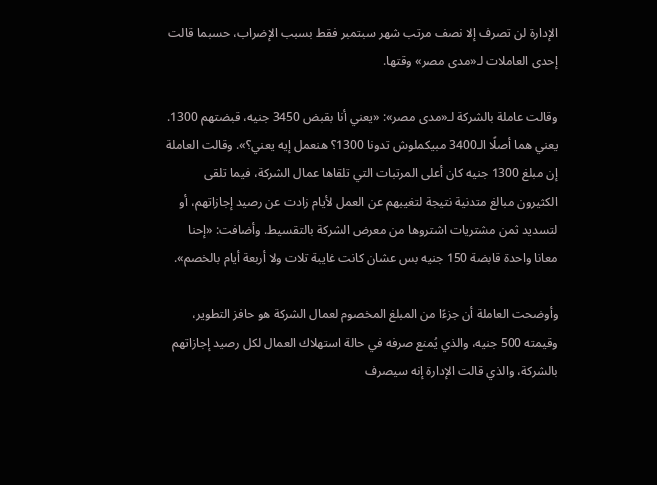الإدارة لن تصرف إلا نصف مرتب شهر سبتمبر فقط بسبب الإضراب، حسبما قالت إحدى العاملات لـ«مدى مصر» وقتها.

وقالت عاملة بالشركة لـ«مدى مصر»: «يعني أنا بقبض 3450 جنيه، قبضتهم 1300. يعني هما أصلًا الـ3400 مبيكملوش تدونا 1300؟ هنعمل إيه يعني؟». وقالت العاملة إن مبلغ 1300 جنيه كان أعلى المرتبات التي تلقاها عمال الشركة، فيما تلقى الكثيرون مبالغ متدنية نتيجة لتغيبهم عن العمل لأيام زادت عن رصيد إجازاتهم، أو لتسديد ثمن مشتريات اشتروها من معرض الشركة بالتقسيط. وأضافت: «إحنا معانا واحدة قابضة 150 جنيه بس عشان كانت غايبة تلات ولا أربعة أيام بالخصم».

وأوضحت العاملة أن جزءًا من المبلغ المخصوم لعمال الشركة هو حافز التطوير، وقيمته 500 جنيه، والذي يُمنع صرفه في حالة استهلاك العمال لكل رصيد إجازاتهم بالشركة، والذي قالت الإدارة إنه سيصرف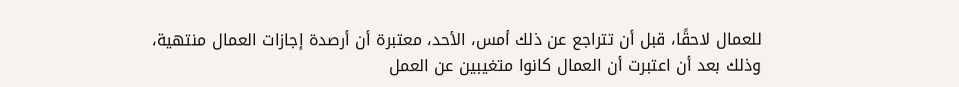للعمال لاحقًا، قبل أن تتراجع عن ذلك أمس، الأحد، معتبرة أن أرصدة إجازات العمال منتهية، وذلك بعد أن اعتبرت أن العمال كانوا متغيبين عن العمل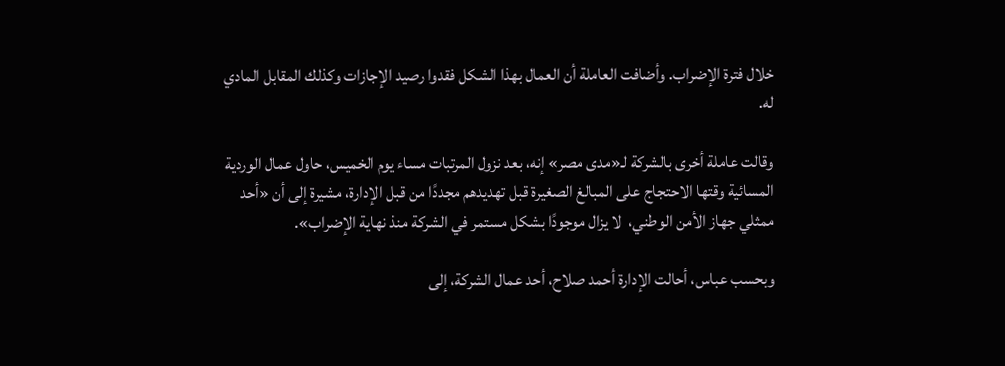خلال فترة الإضراب. وأضافت العاملة أن العمال بهذا الشكل فقدوا رصيد الإجازات وكذلك المقابل المادي له.

وقالت عاملة أخرى بالشركة لـ«مدى مصر» إنه، بعد نزول المرتبات مساء يوم الخميس، حاول عمال الوردية المسائية وقتها الاحتجاج على المبالغ الصغيرة قبل تهديدهم مجددًا من قبل الإدارة، مشيرة إلى أن «أحد ممثلي جهاز الأمن الوطني،  لا يزال موجودًا بشكل مستمر في الشركة منذ نهاية الإضراب».

وبحسب عباس، أحالت الإدارة أحمد صلاح، أحد عمال الشركة، إلى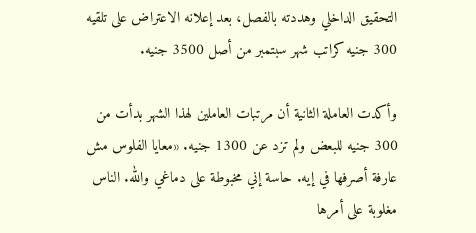التحقيق الداخلي وهددته بالفصل، بعد إعلانه الاعتراض على تلقيه 300 جنيه كراتب شهر سبتمبر من أصل 3500 جنيه.

وأكدت العاملة الثانية أن مرتبات العاملين لهذا الشهر بدأت من 300 جنيه للبعض ولم تزد عن 1300 جنيه. «معايا الفلوس مش عارفة أصرفها في إيه. حاسة إني مخبوطة على دماغي والله. الناس مغلوبة على أمرها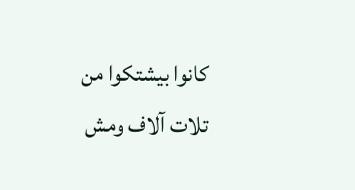كانوا بيشتكوا من تلات آلاف ومش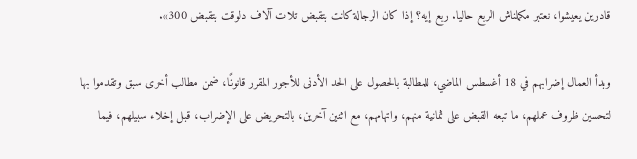قادرين يعيشوا، نعتبر مكملناش الربع حاليا. ربع إيه؟ إذا كان الرجالة كانت بتقبض تلات آلاف دلوقت بتقبض 300».

وبدأ العمال إضرابهم في 18 أغسطس الماضي، للمطالبة بالحصول على الحد الأدنى للأجور المقرر قانونًا، ضمن مطالب أخرى سبق وتقدموا بها لتحسين ظروف عملهم، ما تبعه القبض على ثمانية منهم، واتهامهم، مع اثنين آخرين، بالتحريض على الإضراب، قبل إخلاء سبيلهم، فيما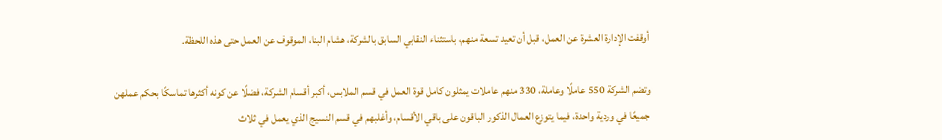أوقفت الإدارة العشرة عن العمل، قبل أن تعيد تسعة منهم، باستثناء النقابي السابق بالشركة، هشام البنا، الموقوف عن العمل حتى هذه اللحظة.

وتضم الشركة 550 عاملًا وعاملة، 330 منهم عاملات يمثلون كامل قوة العمل في قسم الملابس، أكبر أقسام الشركة، فضلًا عن كونه أكثرها تماسكًا بحكم عملهن جميعًا في وردية واحدة، فيما يتوزع العمال الذكور الباقون على باقي الأقسام، وأغلبهم في قسم النسيج الذي يعمل في ثلاث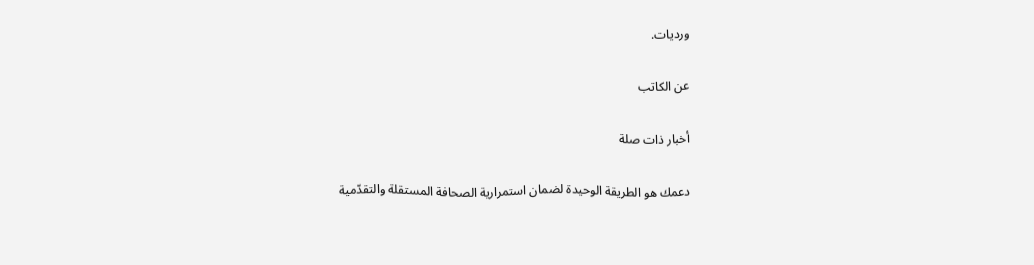ورديات.

عن الكاتب

أخبار ذات صلة

دعمك هو الطريقة الوحيدة لضمان استمرارية الصحافة المستقلة والتقدّمية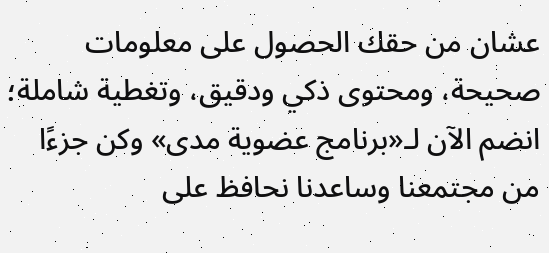عشان من حقك الحصول على معلومات صحيحة، ومحتوى ذكي ودقيق، وتغطية شاملة؛ انضم الآن لـ«برنامج عضوية مدى» وكن جزءًا من مجتمعنا وساعدنا نحافظ على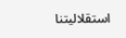استقلاليتنا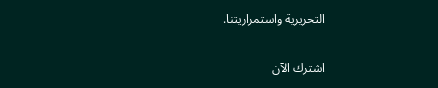التحريرية واستمراريتنا.

اشترك الآن